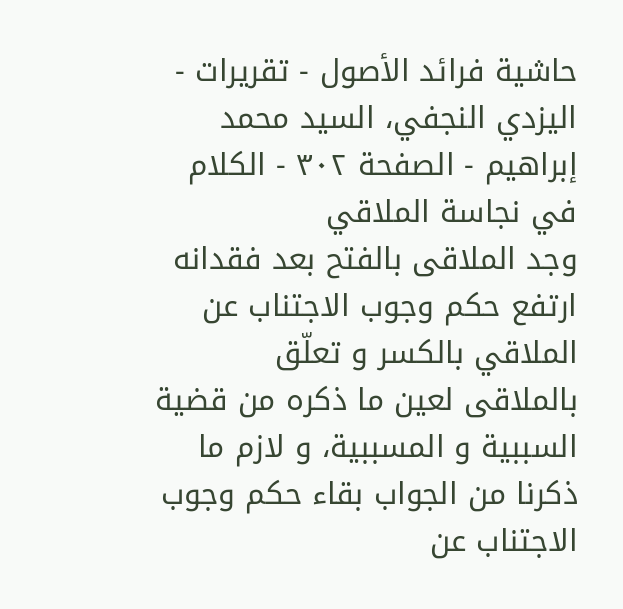حاشية فرائد الأصول - تقريرات - اليزدي النجفي، السيد محمد إبراهيم - الصفحة ٣٠٢ - الكلام في نجاسة الملاقي
وجد الملاقى بالفتح بعد فقدانه ارتفع حكم وجوب الاجتناب عن الملاقي بالكسر و تعلّق بالملاقى لعين ما ذكره من قضية السببية و المسببية، و لازم ما ذكرنا من الجواب بقاء حكم وجوب الاجتناب عن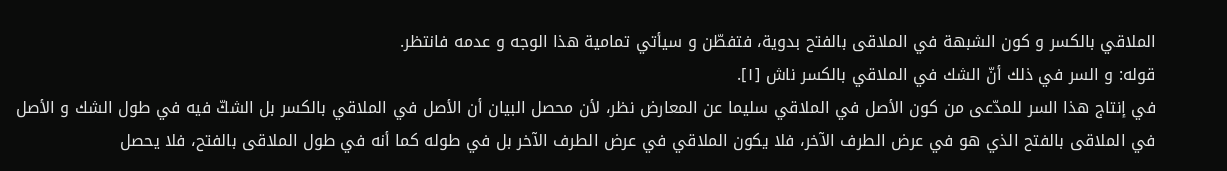الملاقي بالكسر و كون الشبهة في الملاقى بالفتح بدوية، فتفطّن و سيأتي تمامية هذا الوجه و عدمه فانتظر.
قوله: و السر في ذلك أنّ الشك في الملاقي بالكسر ناش [١].
في إنتاج هذا السر للمدّعى من كون الأصل في الملاقي سليما عن المعارض نظر، لأن محصل البيان أن الأصل في الملاقي بالكسر بل الشكّ فيه في طول الشك و الأصل في الملاقى بالفتح الذي هو في عرض الطرف الآخر، فلا يكون الملاقي في عرض الطرف الآخر بل في طوله كما أنه في طول الملاقى بالفتح، فلا يحصل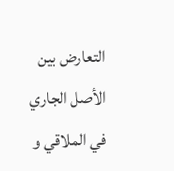التعارض بين الأصل الجاري في الملاقي و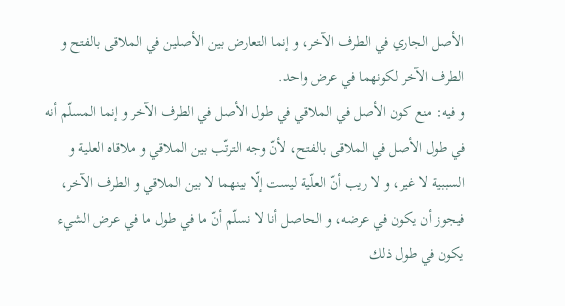الأصل الجاري في الطرف الآخر، و إنما التعارض بين الأصلين في الملاقى بالفتح و الطرف الآخر لكونهما في عرض واحد.
و فيه: منع كون الأصل في الملاقي في طول الأصل في الطرف الآخر و إنما المسلّم أنه في طول الأصل في الملاقى بالفتح، لأنّ وجه الترتّب بين الملاقي و ملاقاه العلية و السببية لا غير، و لا ريب أنّ العلّية ليست إلّا بينهما لا بين الملاقي و الطرف الآخر، فيجوز أن يكون في عرضه، و الحاصل أنا لا نسلّم أنّ ما في طول ما في عرض الشيء يكون في طول ذلك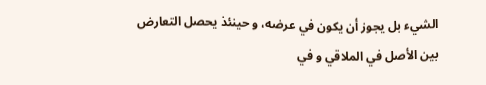الشيء بل يجوز أن يكون في عرضه، و حينئذ يحصل التعارض بين الأصل في الملاقي و في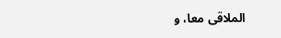الملاقى معا، و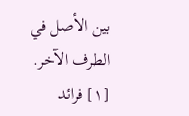بين الأصل في الطرف الآخر.
[١] فرائد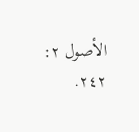الأصول ٢: ٢٤٢.